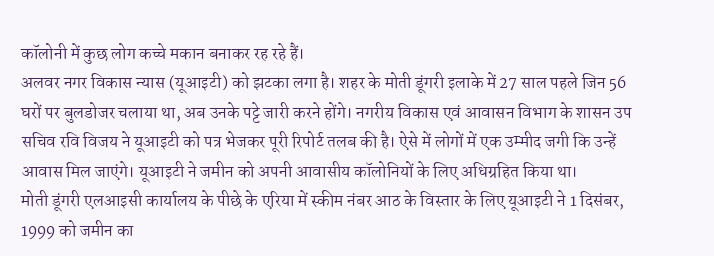कॉलोनी में कुछ लोग कच्चे मकान बनाकर रह रहे हैं।
अलवर नगर विकास न्यास (यूआइटी) को झटका लगा है। शहर के मोती डूंगरी इलाके में 27 साल पहले जिन 56 घरों पर बुलडोजर चलाया था, अब उनके पट्टे जारी करने होंगे। नगरीय विकास एवं आवासन विभाग के शासन उप सचिव रवि विजय ने यूआइटी को पत्र भेजकर पूरी रिपोर्ट तलब की है। ऐसे में लोगों में एक उम्मीद जगी कि उन्हें आवास मिल जाएंगे। यूआइटी ने जमीन को अपनी आवासीय कॉलोनियों के लिए अधिग्रहित किया था।
मोती डूंगरी एलआइसी कार्यालय के पीछे के एरिया में स्कीम नंबर आठ के विस्तार के लिए यूआइटी ने 1 दिसंबर, 1999 को जमीन का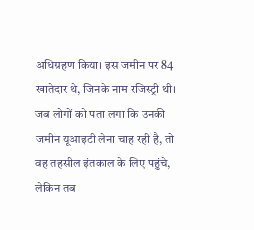अधिग्रहण किया। इस जमीन पर 84 खातेदार थे, जिनके नाम रजिस्ट्री थी। जब लोगों को पता लगा कि उनकी जमीन यूआइटी लेना चाह रही है, तो वह तहसील इंतकाल के लिए पहुंचे, लेकिन तब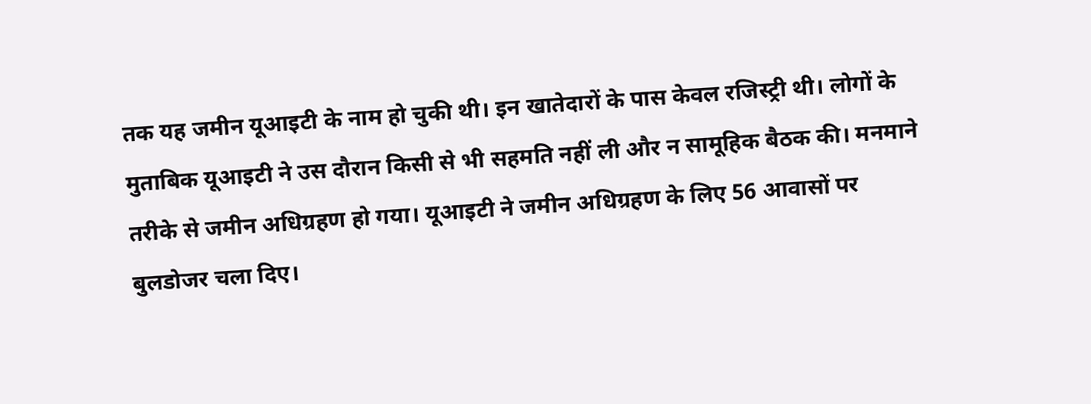तक यह जमीन यूआइटी के नाम हो चुकी थी। इन खातेदारों के पास केवल रजिस्ट्री थी। लोगों के मुताबिक यूआइटी ने उस दौरान किसी से भी सहमति नहीं ली और न सामूहिक बैठक की। मनमाने तरीके से जमीन अधिग्रहण हो गया। यूआइटी ने जमीन अधिग्रहण के लिए 56 आवासों पर बुलडोजर चला दिए।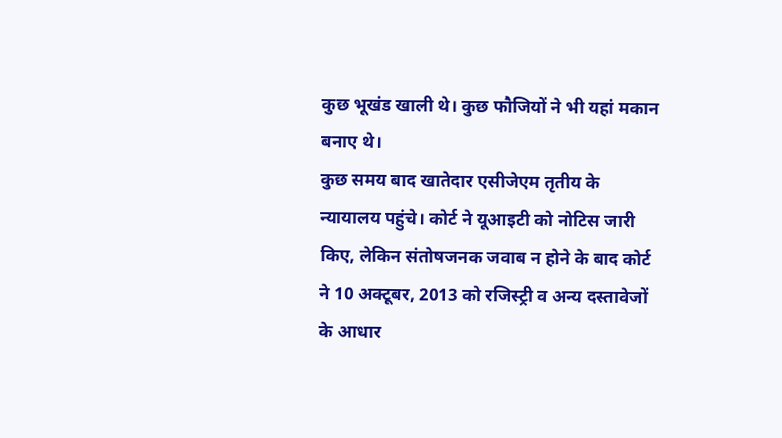कुछ भूखंड खाली थे। कुछ फौजियों ने भी यहां मकान बनाए थे।
कुछ समय बाद खातेदार एसीजेएम तृतीय के न्यायालय पहुंचे। कोर्ट ने यूआइटी को नोटिस जारी किए, लेकिन संतोषजनक जवाब न होने के बाद कोर्ट ने 10 अक्टूबर, 2013 को रजिस्ट्री व अन्य दस्तावेजों के आधार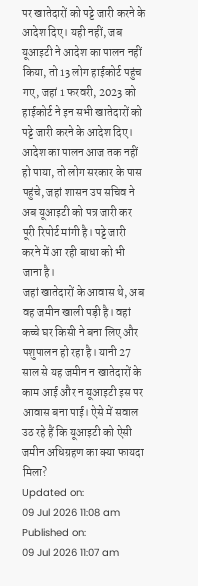पर खातेदारों को पट्टे जारी करने के आदेश दिए। यही नहीं, जब यूआइटी ने आदेश का पालन नहीं किया, तो 13 लोग हाईकोर्ट पहुंच गए, जहां 1 फरवरी, 2023 को हाईकोर्ट ने इन सभी खातेदारों को पट्टे जारी करने के आदेश दिए। आदेश का पालन आज तक नहीं हो पाया, तो लोग सरकार के पास पहुंचे, जहां शासन उप सचिव ने अब यूआइटी को पत्र जारी कर पूरी रिपोर्ट मांगी है। पट्टे जारी करने में आ रही बाधा को भी जाना है।
जहां खातेदारों के आवास थे, अब वह जमीन खाली पड़ी है। वहां कच्चे घर किसी ने बना लिए और पशुपालन हो रहा है। यानी 27 साल से यह जमीन न खातेदारों के काम आई और न यूआइटी इस पर आवास बना पाई। ऐसे में सवाल उठ रहे हैं कि यूआइटी को ऐसी जमीन अधिग्रहण का क्या फायदा मिला?
Updated on:
09 Jul 2026 11:08 am
Published on:
09 Jul 2026 11:07 am